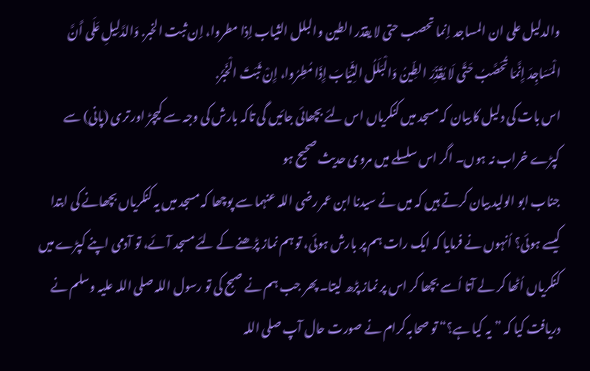والدليل على ان المساجد إنما تحصب حتى لا يقذر الطين والبلل الثياب إذا مطروا، إن ثبت الخبر. وَالدَّلِيلِ عَلَى أَنَّ الْمَسَاجِدَ إِنَّمَا تُحَصَّبُ حَتَّى لَا يُقَذِّرَ الطِّينُ وَالْبَلَلُ الثِّيَابَ إِذَا مُطِرُوا، إِنْ ثَبَتَ الْخَبَرُ.
اس بات کی دلیل کا بیان کہ مسجد میں کنکریاں اس لئے بچھائی جائیں گی تاکہ بارش کی وجہ سے کیچڑ اور تری (پانی) سے کپڑے خراب نہ ہوں۔ اگر اس سلسلے میں مروی حدیث صحیح ہو
جناب ابو الولید بیان کرتے ہیں کہ میں نے سیدنا ابن عمر رضی اللہ عنہما سے پوچھا کہ مسجد میں یہ کنکریاں بچھانے کی ابتدا کیسے ہوئی؟ اُنہوں نے فرمایا کہ ایک رات ہم پر بارش ہوئی، تو ہم نماز پڑھنے کے لئے مسجد آئے، تو آدمی اپنے کپڑے میں کنکریاں اُٹھا کر لے آتا اُسے بچھا کر اس پر نماز پڑھ لیتا۔ پھر جب ہم نے صبح کی تو رسول اللہ صلی اللہ علیہ وسلم نے دریافت کیا کہ ”یہ کیا ہے؟“ تو صحابہ کرام نے صورت حال آپ صلی اللہ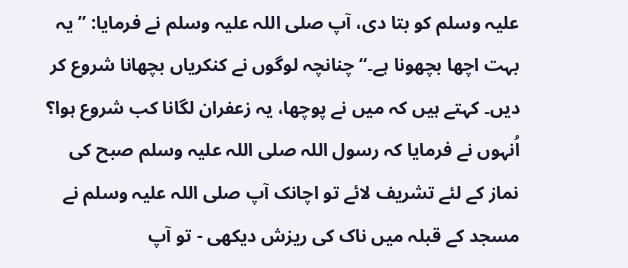علیہ وسلم کو بتا دی، آپ صلی اللہ علیہ وسلم نے فرمایا: ”یہ بہت اچھا بچھونا ہے۔“ چنانچہ لوگوں نے کنکریاں بچھانا شروع کر دیں۔ کہتے ہیں کہ میں نے پوچھا، یہ زعفران لگانا کب شروع ہوا؟ اُنہوں نے فرمایا کہ رسول اللہ صلی اللہ علیہ وسلم صبح کی نماز کے لئے تشریف لائے تو اچانک آپ صلی اللہ علیہ وسلم نے مسجد کے قبلہ میں ناک کی ریزش دیکھی - تو آپ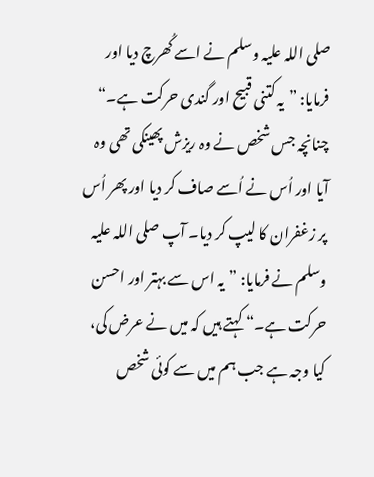صلی اللہ علیہ وسلم نے اسے کُھرچ دیا اور فرمایا: ”یہ کتنی قبیح اور گندی حرکت ہے۔“ چنانچہ جس شخص نے وہ ریزش پھینکی تھی وہ آیا اور اُس نے اُسے صاف کر دیا اور پھر اُس پر زغفران کا لیپ کر دیا۔ آپ صلی اللہ علیہ وسلم نے فرمایا: ”یہ اس سے بہتر اور احسن حرکت ہے۔“ کہتے ہیں کہ میں نے عرض کی، کیا وجہ ہے جب ہم میں سے کوئی شخص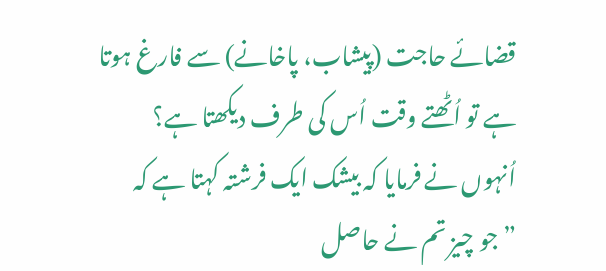قضائے حاجت (پیشاب، پاخانے) سے فارغ ہوتا ہے تو اُٹھتے وقت اُس کی طرف دیکھتا ہے؟ اُنہوں نے فرمایا کہ بیشک ایک فرشتہ کہتا ہے کہ ”جو چیز تم نے حاصل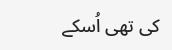کی تھی اُسکے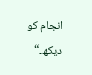انجام کو دیکھ۔“